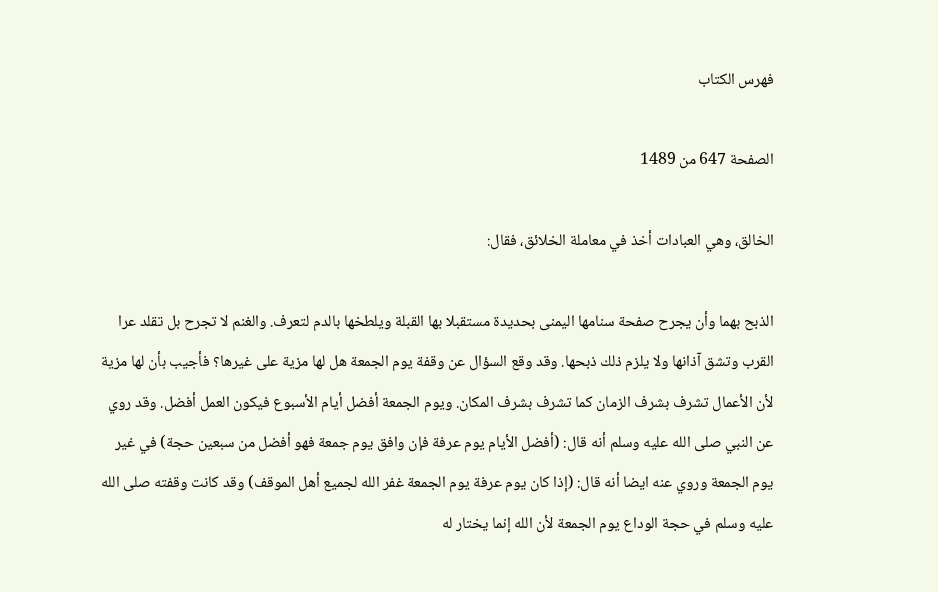فهرس الكتاب

الصفحة 647 من 1489

الخالق، وهي العبادات أخذ في معاملة الخلائق، فقال:

الذبح بهما وأن يجرح صفحة سنامها اليمنى بحديدة مستقبلا بها القبلة ويلطخها بالدم لتعرف. والغنم لا تجرح بل تقلد عرا القرب وتشق آذانها ولا يلزم ذلك ذبحها. وقد وقع السؤال عن وقفة يوم الجمعة هل لها مزية على غيرها؟ فأجيب بأن لها مزية لأن الأعمال تشرف بشرف الزمان كما تشرف بشرف المكان. ويوم الجمعة أفضل أيام الأسبوع فيكون العمل أفضل. وقد روي عن النبي صلى الله عليه وسلم أنه قال: (أفضل الأيام يوم عرفة فإن وافق يوم جمعة فهو أفضل من سبعين حجة) في غير يوم الجمعة وروي عنه ايضا أنه قال: (إذا كان يوم عرفة يوم الجمعة غفر الله لجميع أهل الموقف) وقد كانت وقفته صلى الله عليه وسلم في حجة الوداع يوم الجمعة لأن الله إنما يختار له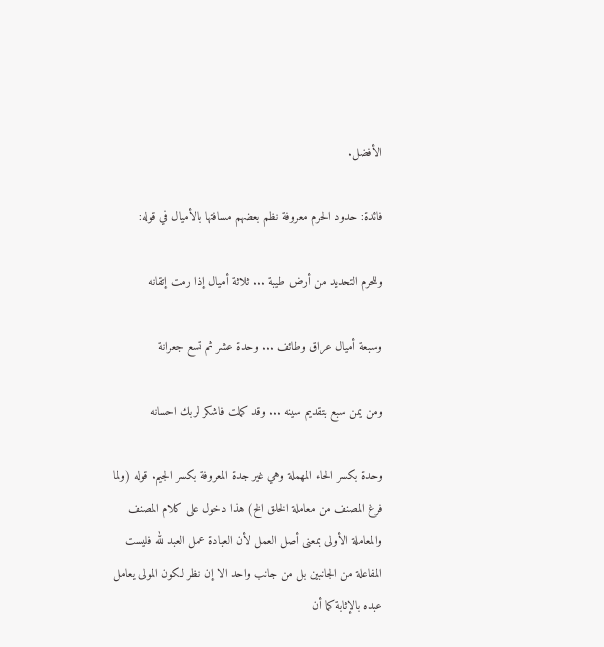الأفضل.

فائدة: حدود الحرم معروفة نظم بعضهم مسافتها بالأميال في قوله:

وللحرم التحديد من أرض طيبة ... ثلاثة أميال إذا رمت إتقانه

وسبعة أميال عراق وطائف ... وحدة عشر ثم تسع جعرانة

ومن يمن سبع بتقديم سينه ... وقد كملت فاشكر لربك احسانه

وحدة بكسر الحاء المهملة وهي غير جدة المعروفة بكسر الجيم. قوله (ولما فرغ المصنف من معاملة الخلق الخ) هذا دخول على كلام المصنف والمعاملة الأولى بمعنى أصل العمل لأن العبادة عمل العبد لله فليست المفاعلة من الجانبين بل من جانب واحد الا إن نظر لكون المولى يعامل عبده بالإثابة كما أن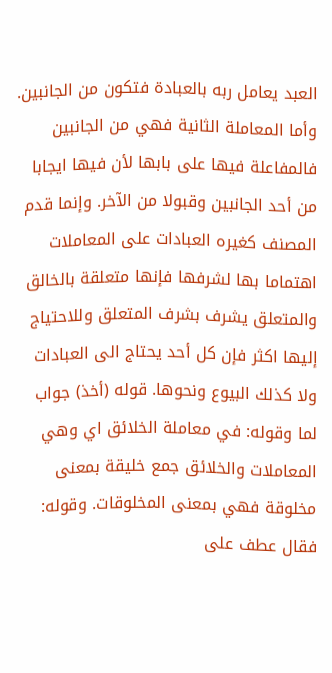العبد يعامل ربه بالعبادة فتكون من الجانبين. وأما المعاملة الثانية فهي من الجانبين فالمفاعلة فيها على بابها لأن فيها ايجابا من أحد الجانبين وقبولا من الآخر. وإنما قدم المصنف كغيره العبادات على المعاملات اهتماما بها لشرفها فإنها متعلقة بالخالق والمتعلق يشرف بشرف المتعلق وللاحتياج إليها اكثر فإن كل أحد يحتاج الى العبادات ولا كذلك البيوع ونحوها. قوله (أخذ) جواب لما وقوله: في معاملة الخلائق اي وهي المعاملات والخلائق جمع خليقة بمعنى مخلوقة فهي بمعنى المخلوقات. وقوله: فقال عطف على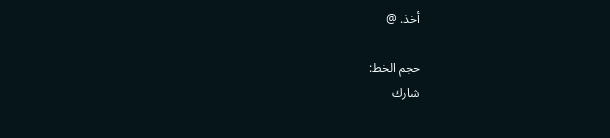أخذ. @

حجم الخط:
شارك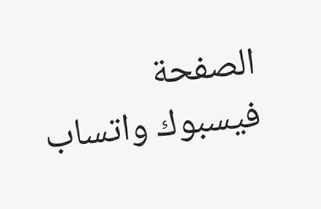الصفحة
فيسبوك واتساب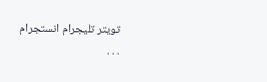تويتر تليجرام انستجرام
. . .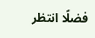فضلًا انتظر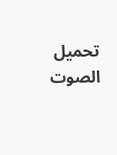تحميل الصوت